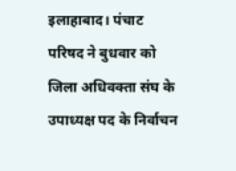इलाहाबाद। पंचाट परिषद ने बुधवार को जिला अधिवक्ता संघ के उपाध्यक्ष पद के निर्वाचन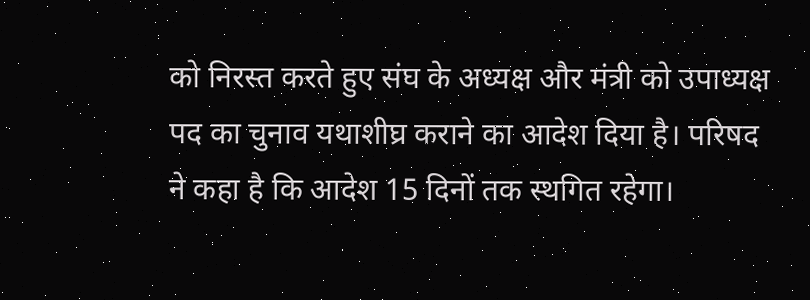को निरस्त करते हुए संघ के अध्यक्ष और मंत्री को उपाध्यक्ष पद का चुनाव यथाशीघ्र कराने का आदेश दिया है। परिषद ने कहा है कि आदेश 15 दिनों तक स्थगित रहेगा।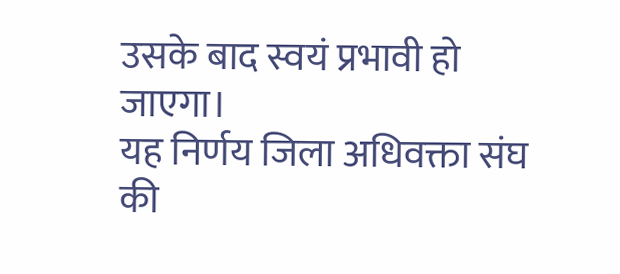उसके बाद स्वयं प्रभावी हो जाएगा।
यह निर्णय जिला अधिवक्ता संघ की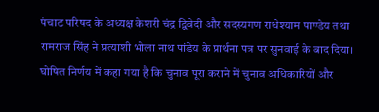पंचाट परिषद के अध्यक्ष केशरी चंद्र द्विवेदी और सदस्यगण राधेश्याम पाण्डेय तथा रामराज सिंह ने प्रत्याशी भोला नाथ पांडेय के प्रार्थना पत्र पर सुनवाई के बाद दिया। घोषित निर्णय में कहा गया है कि चुनाव पूरा कराने में चुनाव अधिकारियों और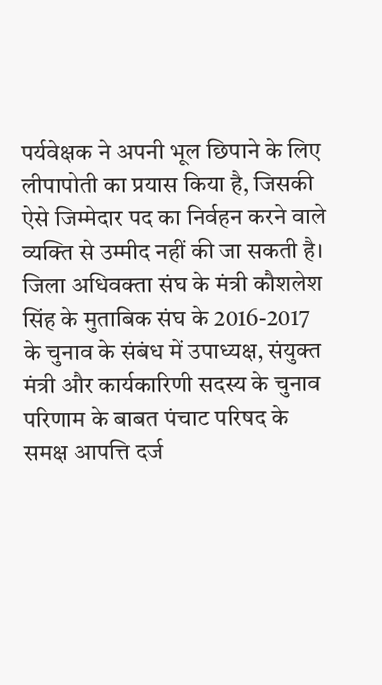पर्यवेक्षक ने अपनी भूल छिपाने के लिए लीपापोती का प्रयास किया है, जिसकी ऐसे जिम्मेदार पद का निर्वहन करने वाले व्यक्ति से उम्मीद नहीं की जा सकती है।
जिला अधिवक्ता संघ के मंत्री कौशलेश सिंह के मुताबिक संघ के 2016-2017 के चुनाव के संबंध में उपाध्यक्ष, संयुक्त मंत्री और कार्यकारिणी सदस्य के चुनाव परिणाम के बाबत पंचाट परिषद के समक्ष आपत्ति दर्ज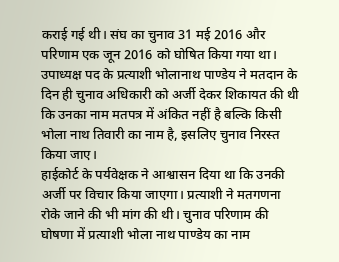कराई गई थी। संघ का चुनाव 31 मई 2016 और परिणाम एक जून 2016 को घोषित किया गया था। उपाध्यक्ष पद के प्रत्याशी भोलानाथ पाण्डेय ने मतदान के दिन ही चुनाव अधिकारी को अर्जी देकर शिकायत की थी कि उनका नाम मतपत्र में अंकित नहीं है बल्कि किसी भोला नाथ तिवारी का नाम है, इसलिए चुनाव निरस्त किया जाए।
हाईकोर्ट के पर्यवेक्षक ने आश्वासन दिया था कि उनकी अर्जी पर विचार किया जाएगा। प्रत्याशी ने मतगणना रोके जाने की भी मांग की थी। चुनाव परिणाम की घोषणा में प्रत्याशी भोला नाथ पाण्डेय का नाम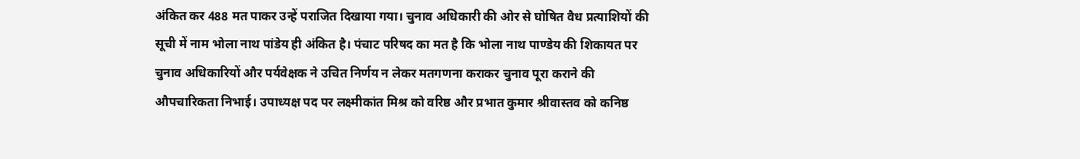अंकित कर 488 मत पाकर उन्हें पराजित दिखाया गया। चुनाव अधिकारी की ओर से घोषित वैध प्रत्याशियों की सूची में नाम भोला नाथ पांडेय ही अंकित है। पंचाट परिषद का मत है कि भोला नाथ पाण्डेय की शिकायत पर चुनाव अधिकारियों और पर्यवेक्षक ने उचित निर्णय न लेकर मतगणना कराकर चुनाव पूरा कराने की औपचारिकता निभाई। उपाध्यक्ष पद पर लक्ष्मीकांत मिश्र को वरिष्ठ और प्रभात कुमार श्रीवास्तव को कनिष्ठ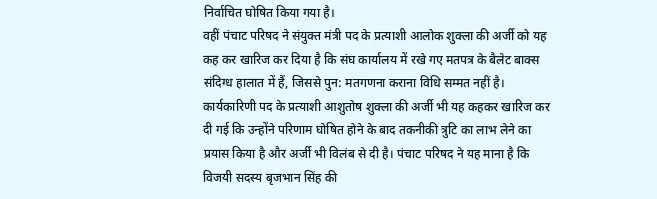निर्वाचित घोषित किया गया है।
वहीं पंचाट परिषद ने संयुक्त मंत्री पद के प्रत्याशी आलोक शुक्ला की अर्जी को यह कह कर खारिज कर दिया है कि संघ कार्यालय में रखे गए मतपत्र के बैलेट बाक्स संदिग्ध हालात में हैं, जिससे पुन: मतगणना कराना विधि सम्मत नहीं है। कार्यकारिणी पद के प्रत्याशी आशुतोष शुक्ला की अर्जी भी यह कहकर खारिज कर दी गई कि उन्होंने परिणाम घोषित होने के बाद तकनीकी त्रुटि का लाभ लेने का प्रयास किया है और अर्जी भी विलंब से दी है। पंचाट परिषद ने यह माना है कि विजयी सदस्य बृजभान सिंह की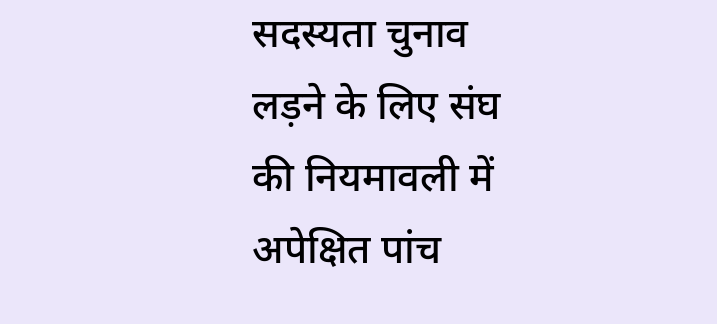सदस्यता चुनाव लड़ने के लिए संघ की नियमावली में अपेक्षित पांच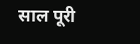साल पूरी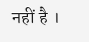नहीं है ।